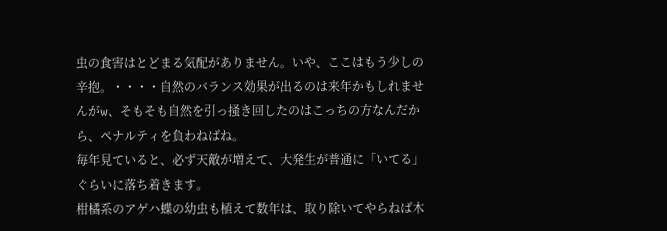虫の食害はとどまる気配がありません。いや、ここはもう少しの辛抱。・・・・自然のバランス効果が出るのは来年かもしれませんがw、そもそも自然を引っ掻き回したのはこっちの方なんだから、ペナルティを負わねばね。
毎年見ていると、必ず天敵が増えて、大発生が普通に「いてる」ぐらいに落ち着きます。
柑橘系のアゲハ蝶の幼虫も植えて数年は、取り除いてやらねば木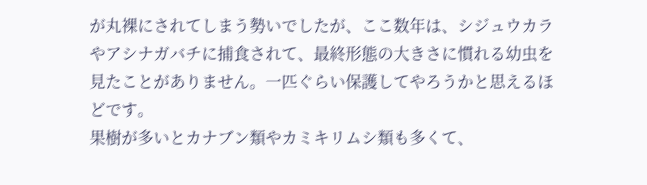が丸裸にされてしまう勢いでしたが、ここ数年は、シジュウカラやアシナガバチに捕食されて、最終形態の大きさに慣れる幼虫を見たことがありません。一匹ぐらい保護してやろうかと思えるほどです。
果樹が多いとカナブン類やカミキリムシ類も多くて、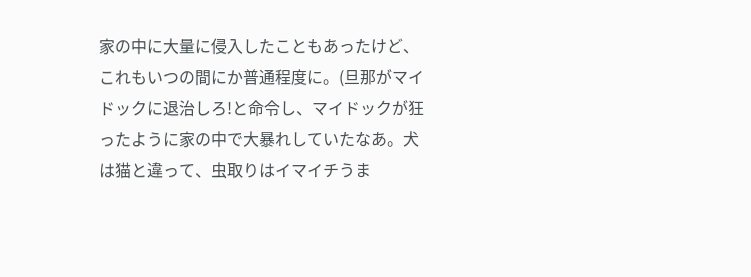家の中に大量に侵入したこともあったけど、これもいつの間にか普通程度に。(旦那がマイドックに退治しろ!と命令し、マイドックが狂ったように家の中で大暴れしていたなあ。犬は猫と違って、虫取りはイマイチうま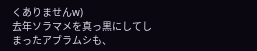くありませんw)
去年ソラマメを真っ黒にしてしまったアブラムシも、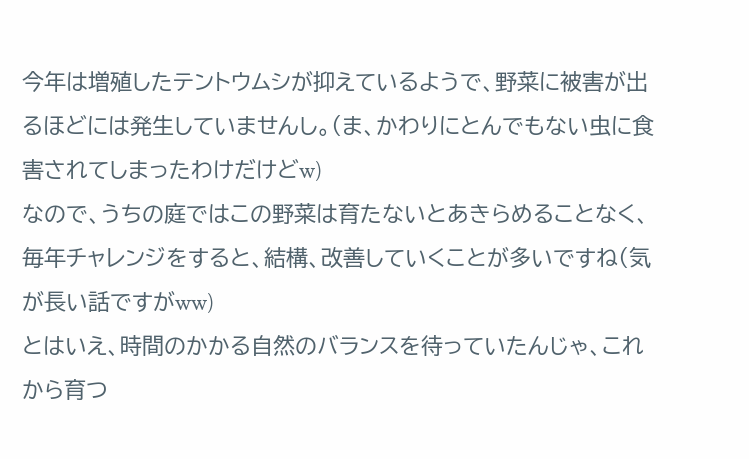今年は増殖したテントウムシが抑えているようで、野菜に被害が出るほどには発生していませんし。(ま、かわりにとんでもない虫に食害されてしまったわけだけどw)
なので、うちの庭ではこの野菜は育たないとあきらめることなく、毎年チャレンジをすると、結構、改善していくことが多いですね(気が長い話ですがww)
とはいえ、時間のかかる自然のバランスを待っていたんじゃ、これから育つ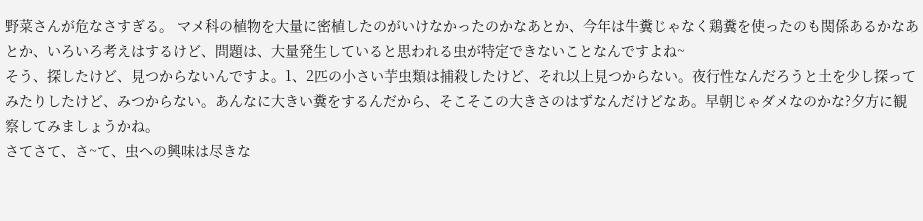野菜さんが危なさすぎる。 マメ科の植物を大量に密植したのがいけなかったのかなあとか、今年は牛糞じゃなく鶏糞を使ったのも関係あるかなあとか、いろいろ考えはするけど、問題は、大量発生していると思われる虫が特定できないことなんですよね~
そう、探したけど、見つからないんですよ。1、2匹の小さい芋虫類は捕殺したけど、それ以上見つからない。夜行性なんだろうと土を少し探ってみたりしたけど、みつからない。あんなに大きい糞をするんだから、そこそこの大きさのはずなんだけどなあ。早朝じゃダメなのかな?夕方に観察してみましょうかね。
さてさて、さ~て、虫への興味は尽きな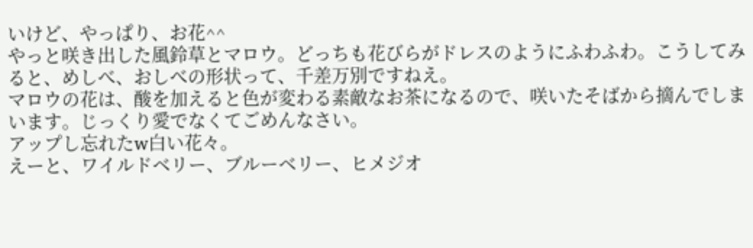いけど、やっぱり、お花^^
やっと咲き出した風鈴草とマロウ。どっちも花びらがドレスのようにふわふわ。こうしてみると、めしべ、おしべの形状って、千差万別ですねえ。
マロウの花は、酸を加えると色が変わる素敵なお茶になるので、咲いたそばから摘んでしまいます。じっくり愛でなくてごめんなさい。
アップし忘れたw白い花々。
えーと、ワイルドベリー、ブルーベリー、ヒメジオ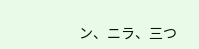ン、ニラ、三つ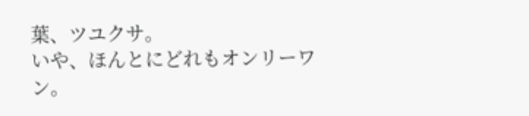葉、ツユクサ。
いや、ほんとにどれもオンリーワン。